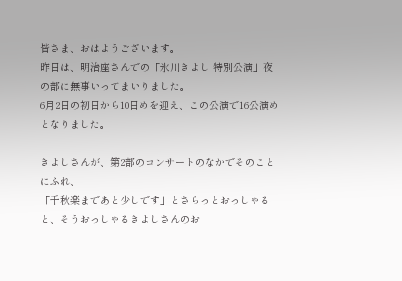皆さま、おはようございます。
昨日は、明治座さんでの「氷川きよし 特別公演」夜の部に無事いってまいりました。
6月2日の初日から10日めを迎え、この公演で16公演めとなりました。

きよしさんが、第2部のコンサートのなかでそのことにふれ、
「千秋楽まであと少しです」とさらっとおっしゃると、そうおっしゃるきよしさんのお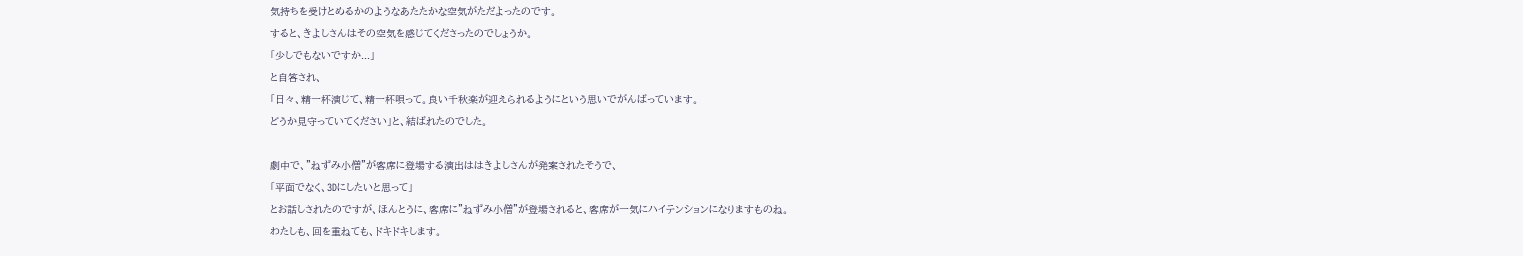気持ちを受けとめるかのようなあたたかな空気がただよったのです。
すると、きよしさんはその空気を感じてくださったのでしょうか。
「少しでもないですか...」
と自答され、
「日々、精一杯演じて、精一杯唄って。良い千秋楽が迎えられるようにという思いでがんばっています。
どうか見守っていてください」と、結ばれたのでした。

劇中で、”ねずみ小僧”が客席に登場する演出ははきよしさんが発案されたそうで、
「平面でなく、3Dにしたいと思って」
とお話しされたのですが、ほんとうに、客席に”ねずみ小僧”が登場されると、客席が一気にハイテンションになりますものね。
わたしも、回を重ねても、ドキドキします。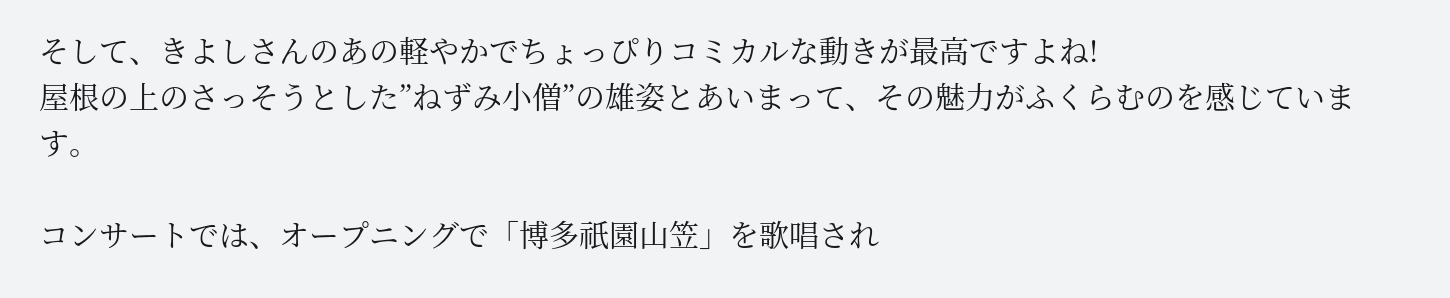そして、きよしさんのあの軽やかでちょっぴりコミカルな動きが最高ですよね!
屋根の上のさっそうとした”ねずみ小僧”の雄姿とあいまって、その魅力がふくらむのを感じています。

コンサートでは、オープニングで「博多祇園山笠」を歌唱され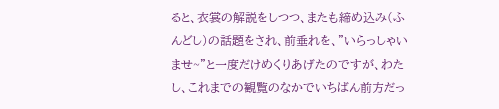ると、衣裳の解説をしつつ、またも締め込み(ふんどし)の話題をされ、前垂れを、”いらっしゃいませ~”と一度だけめくりあげたのですが、わたし、これまでの観覧のなかでいちばん前方だっ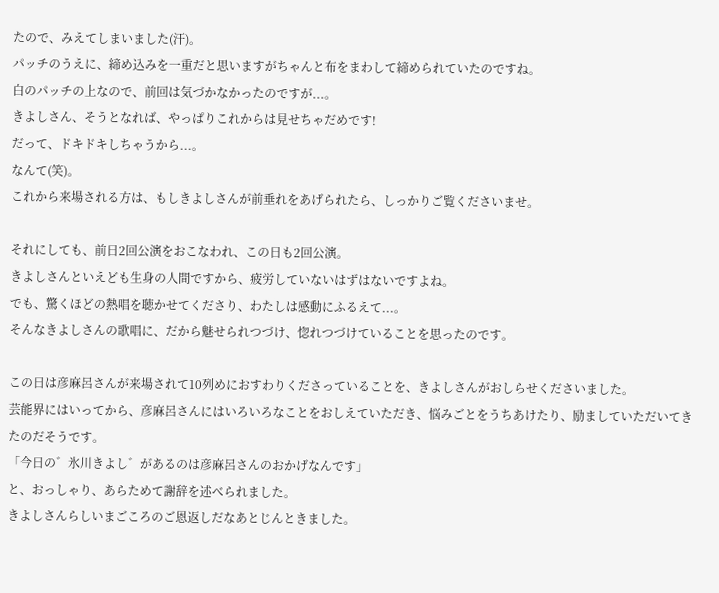たので、みえてしまいました(汗)。
パッチのうえに、締め込みを一重だと思いますがちゃんと布をまわして締められていたのですね。
白のパッチの上なので、前回は気づかなかったのですが...。
きよしさん、そうとなれば、やっぱりこれからは見せちゃだめです!
だって、ドキドキしちゃうから...。
なんて(笑)。
これから来場される方は、もしきよしさんが前垂れをあげられたら、しっかりご覧くださいませ。

それにしても、前日2回公演をおこなわれ、この日も2回公演。
きよしさんといえども生身の人間ですから、疲労していないはずはないですよね。
でも、驚くほどの熱唱を聴かせてくださり、わたしは感動にふるえて...。
そんなきよしさんの歌唱に、だから魅せられつづけ、惚れつづけていることを思ったのです。

この日は彦麻呂さんが来場されて10列めにおすわりくださっていることを、きよしさんがおしらせくださいました。
芸能界にはいってから、彦麻呂さんにはいろいろなことをおしえていただき、悩みごとをうちあけたり、励ましていただいてきたのだそうです。
「今日の゛氷川きよし゛があるのは彦麻呂さんのおかげなんです」
と、おっしゃり、あらためて謝辞を述べられました。
きよしさんらしいまごころのご恩返しだなあとじんときました。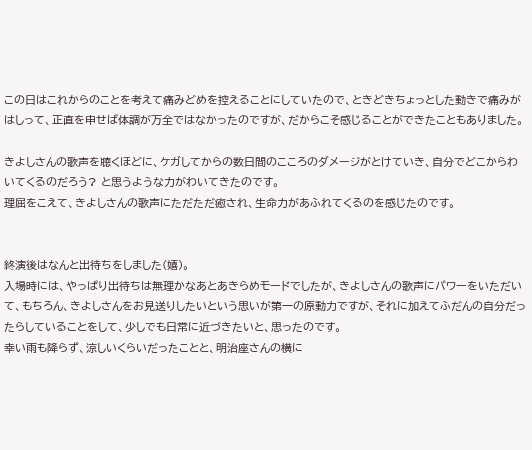この日はこれからのことを考えて痛みどめを控えることにしていたので、ときどきちょっとした動きで痛みがはしって、正直を申せば体調が万全ではなかったのですが、だからこそ感じることができたこともありました。

きよしさんの歌声を聴くほどに、ケガしてからの数日間のこころのダメージがとけていき、自分でどこからわいてくるのだろう? と思うような力がわいてきたのです。
理屈をこえて、きよしさんの歌声にただただ癒され、生命力があふれてくるのを感じたのです。


終演後はなんと出待ちをしました(嬉)。
入場時には、やっぱり出待ちは無理かなあとあきらめモードでしたが、きよしさんの歌声にパワーをいただいて、もちろん、きよしさんをお見送りしたいという思いが第一の原動力ですが、それに加えてふだんの自分だったらしていることをして、少しでも日常に近づきたいと、思ったのです。
幸い雨も降らず、涼しいくらいだったことと、明治座さんの横に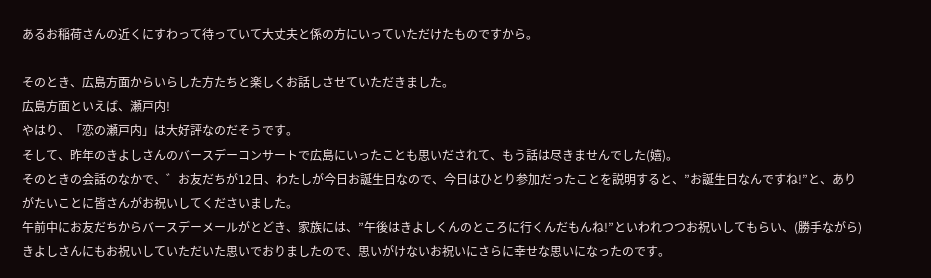あるお稲荷さんの近くにすわって待っていて大丈夫と係の方にいっていただけたものですから。

そのとき、広島方面からいらした方たちと楽しくお話しさせていただきました。
広島方面といえば、瀬戸内!
やはり、「恋の瀬戸内」は大好評なのだそうです。
そして、昨年のきよしさんのバースデーコンサートで広島にいったことも思いだされて、もう話は尽きませんでした(嬉)。
そのときの会話のなかで、゛お友だちが12日、わたしが今日お誕生日なので、今日はひとり参加だったことを説明すると、”お誕生日なんですね!”と、ありがたいことに皆さんがお祝いしてくださいました。
午前中にお友だちからバースデーメールがとどき、家族には、”午後はきよしくんのところに行くんだもんね!”といわれつつお祝いしてもらい、(勝手ながら)きよしさんにもお祝いしていただいた思いでおりましたので、思いがけないお祝いにさらに幸せな思いになったのです。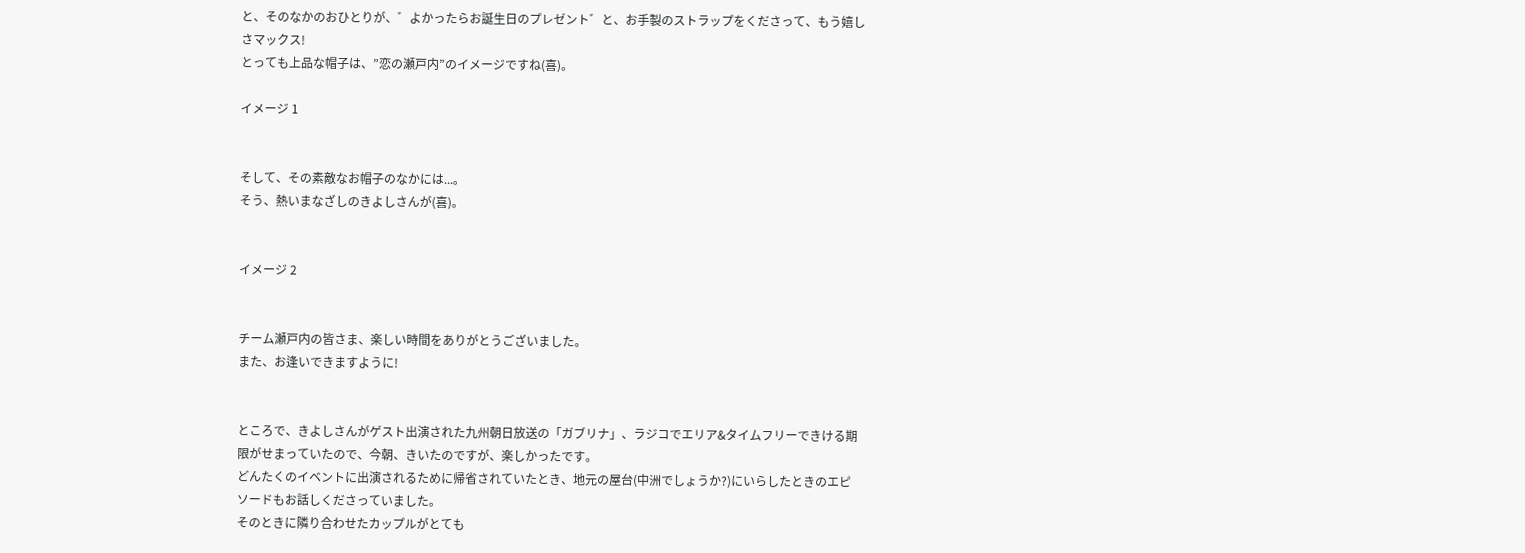と、そのなかのおひとりが、゛よかったらお誕生日のプレゼント゛と、お手製のストラップをくださって、もう嬉しさマックス!
とっても上品な帽子は、”恋の瀬戸内”のイメージですね(喜)。

イメージ 1


そして、その素敵なお帽子のなかには...。
そう、熱いまなざしのきよしさんが(喜)。


イメージ 2


チーム瀬戸内の皆さま、楽しい時間をありがとうございました。
また、お逢いできますように!


ところで、きよしさんがゲスト出演された九州朝日放送の「ガブリナ」、ラジコでエリア&タイムフリーできける期限がせまっていたので、今朝、きいたのですが、楽しかったです。
どんたくのイベントに出演されるために帰省されていたとき、地元の屋台(中洲でしょうか?)にいらしたときのエピソードもお話しくださっていました。
そのときに隣り合わせたカップルがとても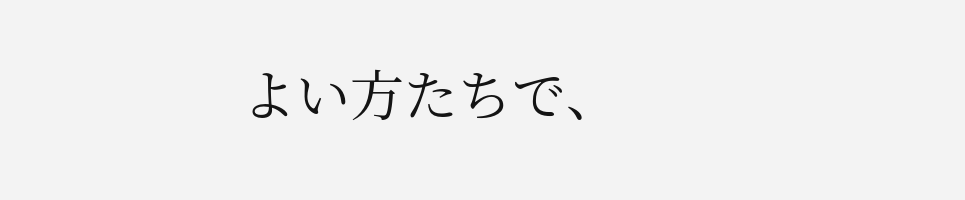よい方たちで、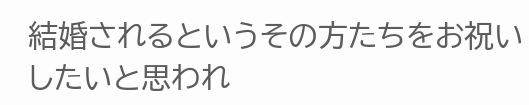結婚されるというその方たちをお祝いしたいと思われ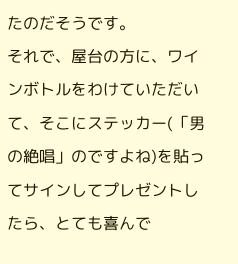たのだそうです。
それで、屋台の方に、ワインボトルをわけていただいて、そこにステッカー(「男の絶唱」のですよね)を貼ってサインしてプレゼントしたら、とても喜んで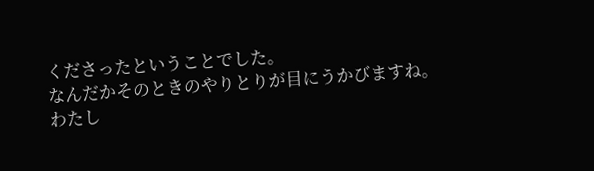くださったということでした。
なんだかそのときのやりとりが目にうかびますね。
わたし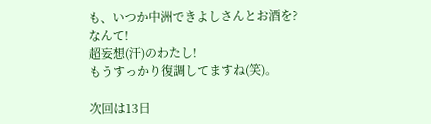も、いつか中洲できよしさんとお酒を?
なんて!
超妄想(汗)のわたし!
もうすっかり復調してますね(笑)。

次回は13日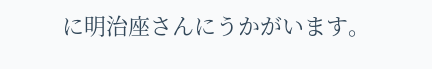に明治座さんにうかがいます。